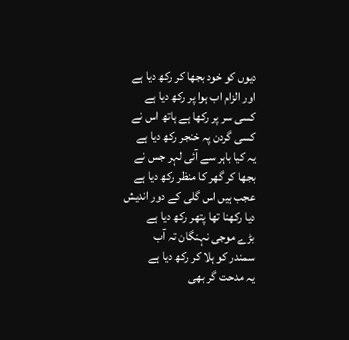دیوں کو خود بجھا کر رکھ دیا ہے
اور الزام اب ہوا پر رکھ دیا ہے
کسی سر پر رکھا ہے ہاتھ اس نے
کسی گردن پہ خنجر رکھ دیا ہے
یہ کیا باہر سے آئی لہر جس نے
بجھا کر گھر کا منظر رکھ دیا ہے
عجب ہیں اس گلی کے دور اندیش
دیا رکھنا تھا پتھر رکھ دیا ہے
بڑے موجی نہنگان تہ آب
سمندر کو ہلا کر رکھ دیا ہے
یہ مدحت گر بھی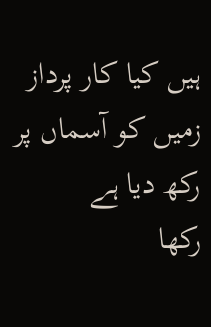ہیں کیا کار پرداز
زمیں کو آسماں پر رکھ دیا ہے
رکھا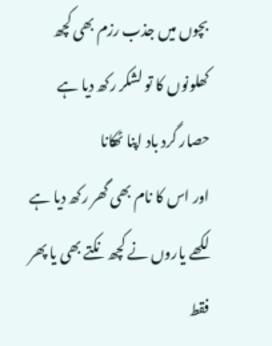بچوں میں جذب رزم بھی کچھ
کھلونوں کا تو لشکر رکھ دیا ہے
حصار گرد باد اپنا ٹھکانا
اور اس کا نام بھی گھر رکھ دیا ہے
لکھے یاروں نے کچھ نکتے بھی یا پھر
فقط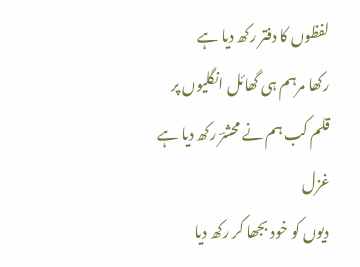لفظوں کا دفتر رکھ دیا ہے
رکھا مرہم ہی گھائل انگلیوں پر
قلم کب ہم نے محشرؔ رکھ دیا ہے
غزل
دیوں کو خود بجھا کر رکھ دیا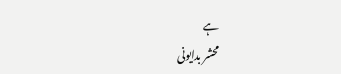ہے
محشر بدایونی